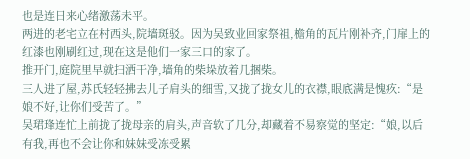也是连日来心绪激荡未平。
两进的老宅立在村西头,院墙斑驳。因为吴致业回家祭祖,檐角的瓦片刚补齐,门扉上的红漆也刚刷红过,现在这是他们一家三口的家了。
推开门,庭院里早就扫洒干净,墙角的柴垛放着几捆柴。
三人进了屋,苏氏轻轻拂去儿子肩头的细雪,又拢了拢女儿的衣襟,眼底满是愧疚:“是娘不好,让你们受苦了。”
吴珺琒连忙上前拢了拢母亲的肩头,声音软了几分,却藏着不易察觉的坚定:“娘,以后有我,再也不会让你和妹妹受冻受累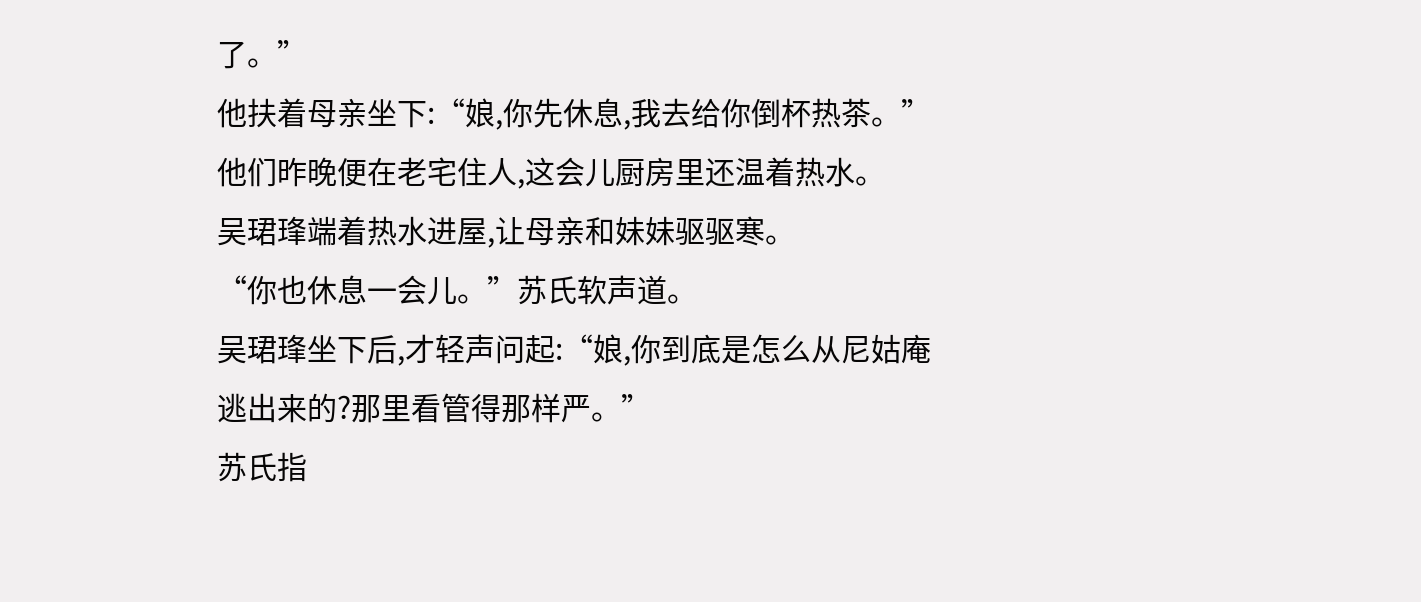了。”
他扶着母亲坐下:“娘,你先休息,我去给你倒杯热茶。”
他们昨晚便在老宅住人,这会儿厨房里还温着热水。
吴珺琒端着热水进屋,让母亲和妹妹驱驱寒。
“你也休息一会儿。”苏氏软声道。
吴珺琒坐下后,才轻声问起:“娘,你到底是怎么从尼姑庵逃出来的?那里看管得那样严。”
苏氏指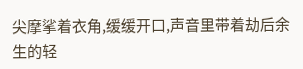尖摩挲着衣角,缓缓开口,声音里带着劫后余生的轻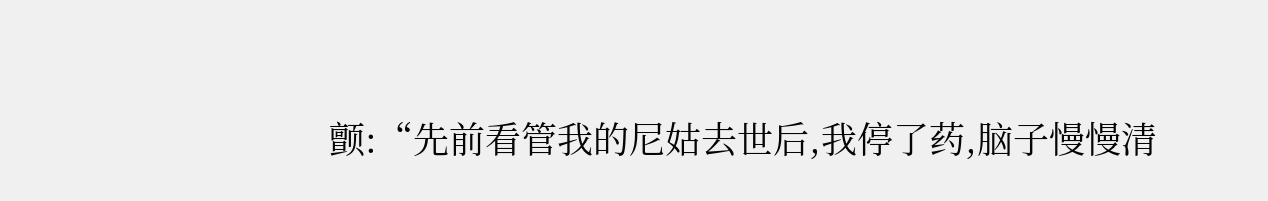颤:“先前看管我的尼姑去世后,我停了药,脑子慢慢清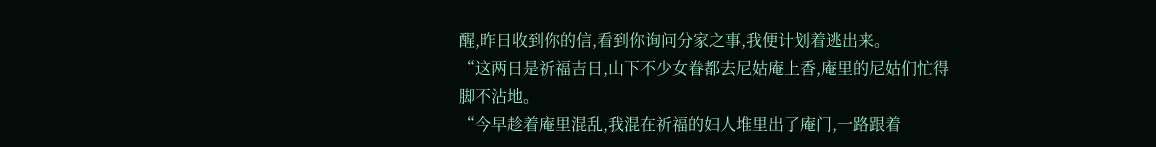醒,昨日收到你的信,看到你询问分家之事,我便计划着逃出来。
“这两日是祈福吉日,山下不少女眷都去尼姑庵上香,庵里的尼姑们忙得脚不沾地。
“今早趁着庵里混乱,我混在祈福的妇人堆里出了庵门,一路跟着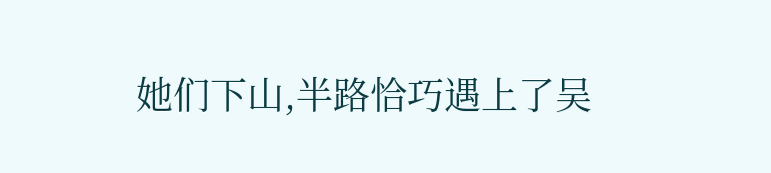她们下山,半路恰巧遇上了吴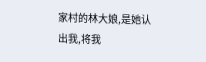家村的林大娘,是她认出我,将我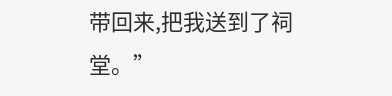带回来,把我送到了祠堂。”